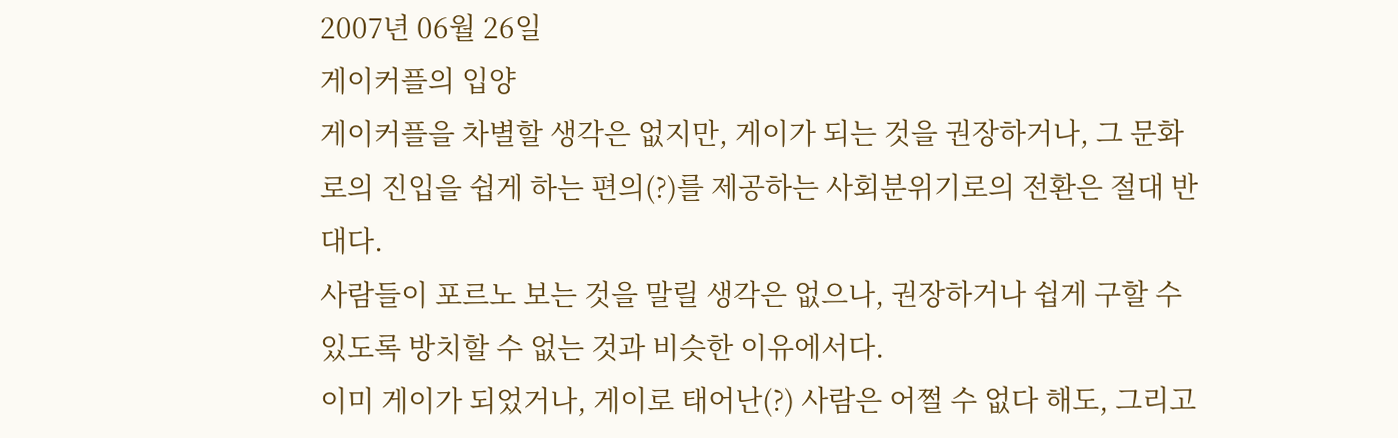2007년 06월 26일
게이커플의 입양
게이커플을 차별할 생각은 없지만, 게이가 되는 것을 권장하거나, 그 문화로의 진입을 쉽게 하는 편의(?)를 제공하는 사회분위기로의 전환은 절대 반대다.
사람들이 포르노 보는 것을 말릴 생각은 없으나, 권장하거나 쉽게 구할 수 있도록 방치할 수 없는 것과 비슷한 이유에서다.
이미 게이가 되었거나, 게이로 태어난(?) 사람은 어쩔 수 없다 해도, 그리고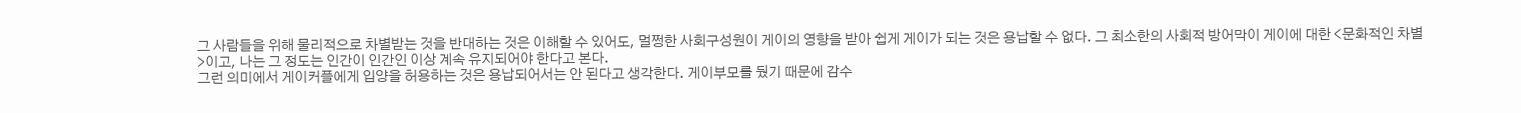그 사람들을 위해 물리적으로 차별받는 것을 반대하는 것은 이해할 수 있어도, 멀쩡한 사회구성원이 게이의 영향을 받아 쉽게 게이가 되는 것은 용납할 수 없다. 그 최소한의 사회적 방어막이 게이에 대한 <문화적인 차별>이고, 나는 그 정도는 인간이 인간인 이상 계속 유지되어야 한다고 본다.
그런 의미에서 게이커플에게 입양을 허용하는 것은 용납되어서는 안 된다고 생각한다. 게이부모를 뒀기 때문에 감수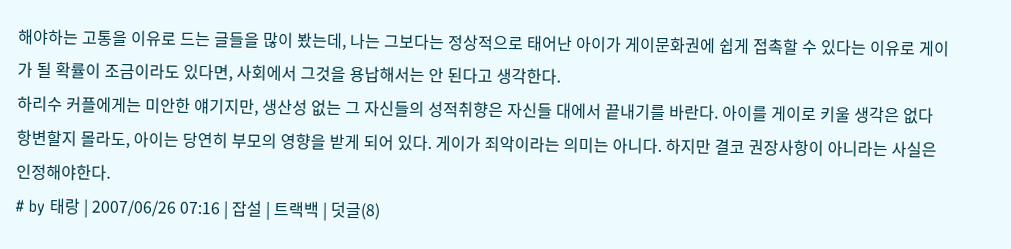해야하는 고통을 이유로 드는 글들을 많이 봤는데, 나는 그보다는 정상적으로 태어난 아이가 게이문화권에 쉽게 접촉할 수 있다는 이유로 게이가 될 확률이 조금이라도 있다면, 사회에서 그것을 용납해서는 안 된다고 생각한다.
하리수 커플에게는 미안한 얘기지만, 생산성 없는 그 자신들의 성적취향은 자신들 대에서 끝내기를 바란다. 아이를 게이로 키울 생각은 없다 항변할지 몰라도, 아이는 당연히 부모의 영향을 받게 되어 있다. 게이가 죄악이라는 의미는 아니다. 하지만 결코 권장사항이 아니라는 사실은 인정해야한다.
# by 태랑 | 2007/06/26 07:16 | 잡설 | 트랙백 | 덧글(8)